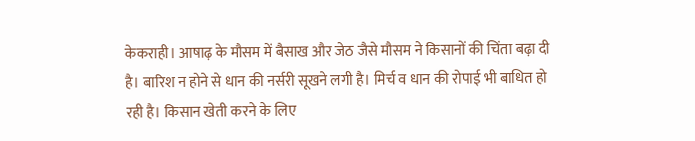केकराही। आषाढ़ के मौसम में बैसाख और जेठ जैसे मौसम ने किसानों की चिंता बढ़ा दी है। बारिश न होने से धान की नर्सरी सूखने लगी है। मिर्च व धान की रोपाई भी बाधित हो रही है। किसान खेती करने के लिए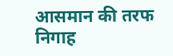आसमान की तरफ निगाह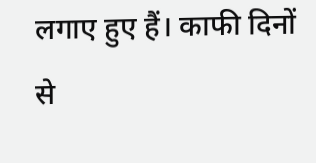लगाए हुए हैं। काफी दिनों से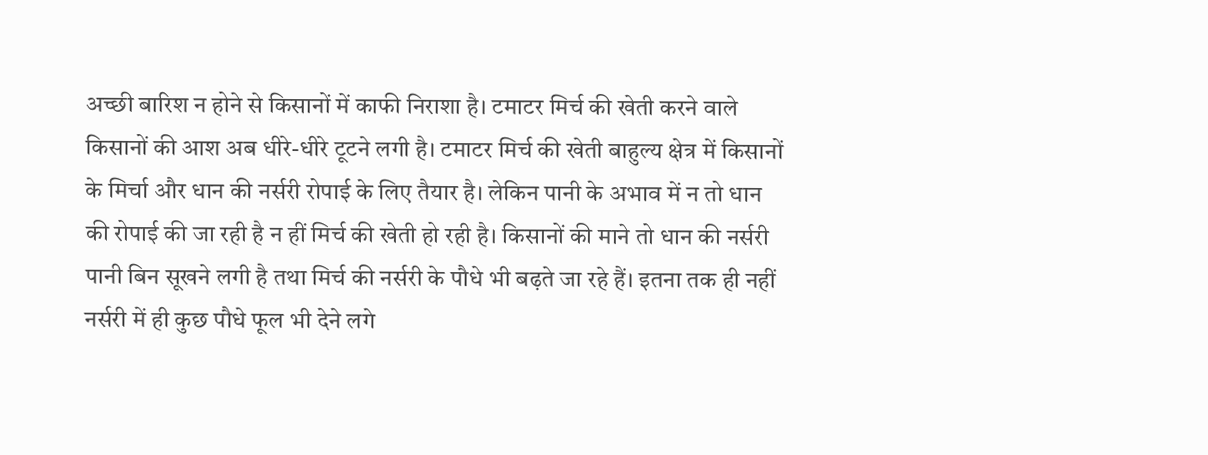अच्छी बारिश न होने से किसानों में काफी निराशा है। टमाटर मिर्च की खेती करने वाले किसानों की आश अब धीरे-धीरे टूटने लगी है। टमाटर मिर्च की खेती बाहुल्य क्षेत्र में किसानों के मिर्चा और धान की नर्सरी रोपाई के लिए तैयार है। लेकिन पानी के अभाव में न तो धान की रोपाई की जा रही है न हीं मिर्च की खेती हो रही है। किसानों की माने तो धान की नर्सरी पानी बिन सूखने लगी है तथा मिर्च की नर्सरी के पौधे भी बढ़ते जा रहे हैं। इतना तक ही नहीं नर्सरी में ही कुछ पौधे फूल भी देने लगे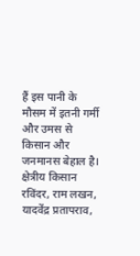हैं इस पानी के मौसम में इतनी गर्मी और उमस से किसान और जनमानस बेहाल है। क्षेत्रीय किसान रविंदर, राम लखन, यादवेंद्र प्रतापराव,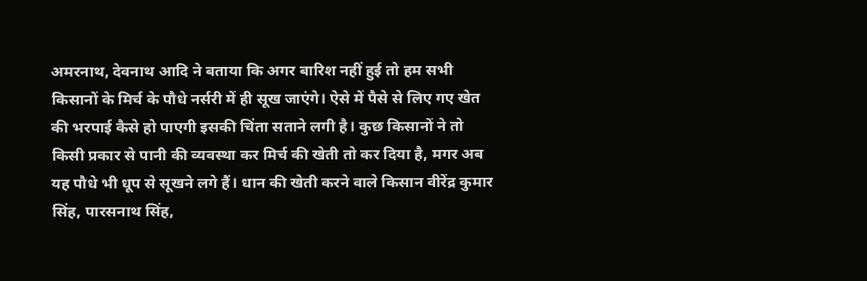अमरनाथ, देवनाथ आदि ने बताया कि अगर बारिश नहीं हुई तो हम सभी किसानों के मिर्च के पौधे नर्सरी में ही सूख जाएंगे। ऐसे में पैसे से लिए गए खेत की भरपाई कैसे हो पाएगी इसकी चिंता सताने लगी है। कुछ किसानों ने तो किसी प्रकार से पानी की व्यवस्था कर मिर्च की खेती तो कर दिया है, मगर अब यह पौधे भी धूप से सूखने लगे हैं। धान की खेती करने वाले किसान वीरेंद्र कुमार सिंह, पारसनाथ सिंह,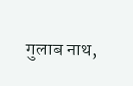गुलाब नाथ,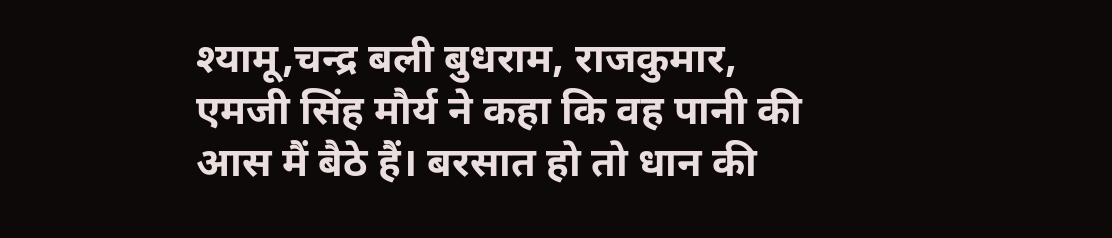श्यामू,चन्द्र बली बुधराम, राजकुमार, एमजी सिंह मौर्य ने कहा कि वह पानी की आस मैं बैठे हैं। बरसात हो तो धान की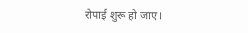रोपाई शुरू हो जाए।